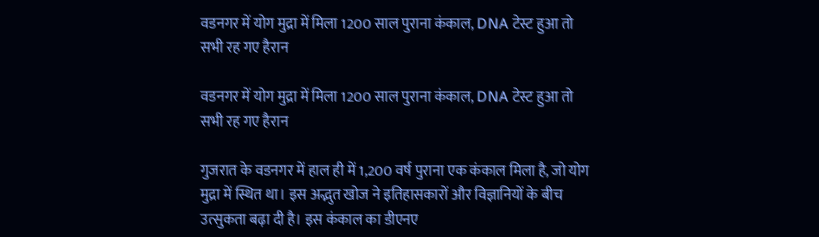वडनगर में योग मुद्रा में मिला 1200 साल पुराना कंकाल, DNA टेस्ट हुआ तो सभी रह गए हैरान

वडनगर में योग मुद्रा में मिला 1200 साल पुराना कंकाल, DNA टेस्ट हुआ तो सभी रह गए हैरान

गुजरात के वडनगर में हाल ही में 1,200 वर्ष पुराना एक कंकाल मिला है, जो योग मुद्रा में स्थित था। इस अद्भुत खोज ने इतिहासकारों और विज्ञानियों के बीच उत्सुकता बढ़ा दी है। इस कंकाल का डीएनए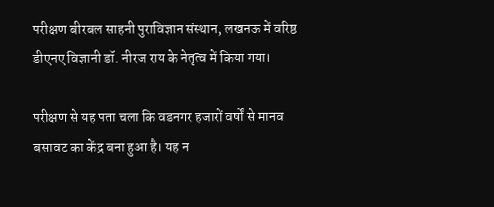परीक्षण बीरबल साहनी पुराविज्ञान संस्थान, लखनऊ में वरिष्ठ डीएनए विज्ञानी डॉ. नीरज राय के नेतृत्व में किया गया।

परीक्षण से यह पता चला कि वडनगर हजारों वर्षों से मानव बसावट का केंद्र बना हुआ है। यह न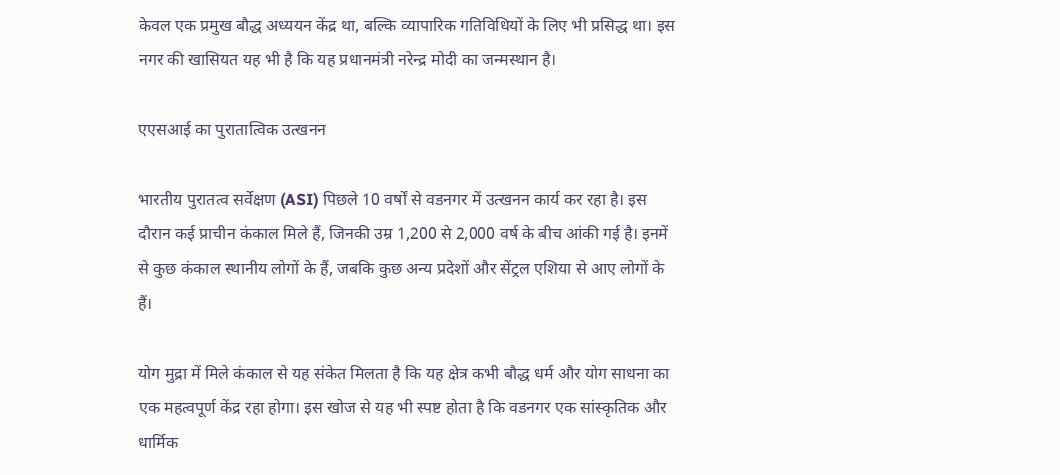केवल एक प्रमुख बौद्ध अध्ययन केंद्र था, बल्कि व्यापारिक गतिविधियों के लिए भी प्रसिद्ध था। इस नगर की खासियत यह भी है कि यह प्रधानमंत्री नरेन्द्र मोदी का जन्मस्थान है।

एएसआई का पुरातात्विक उत्खनन

भारतीय पुरातत्व सर्वेक्षण (ASI) पिछले 10 वर्षों से वडनगर में उत्खनन कार्य कर रहा है। इस दौरान कई प्राचीन कंकाल मिले हैं, जिनकी उम्र 1,200 से 2,000 वर्ष के बीच आंकी गई है। इनमें से कुछ कंकाल स्थानीय लोगों के हैं, जबकि कुछ अन्य प्रदेशों और सेंट्रल एशिया से आए लोगों के हैं।

योग मुद्रा में मिले कंकाल से यह संकेत मिलता है कि यह क्षेत्र कभी बौद्ध धर्म और योग साधना का एक महत्वपूर्ण केंद्र रहा होगा। इस खोज से यह भी स्पष्ट होता है कि वडनगर एक सांस्कृतिक और धार्मिक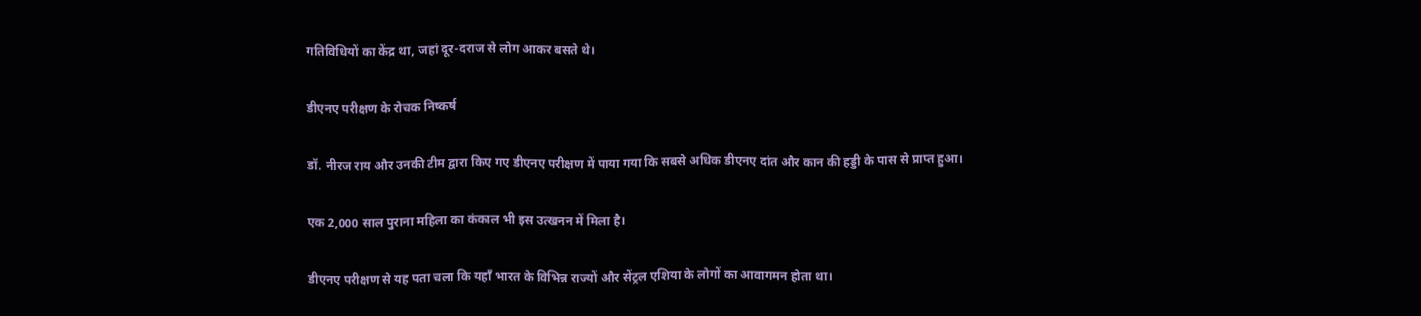गतिविधियों का केंद्र था, जहां दूर-दराज से लोग आकर बसते थे।

डीएनए परीक्षण के रोचक निष्कर्ष

डॉ. नीरज राय और उनकी टीम द्वारा किए गए डीएनए परीक्षण में पाया गया कि सबसे अधिक डीएनए दांत और कान की हड्डी के पास से प्राप्त हुआ।

एक 2,000 साल पुराना महिला का कंकाल भी इस उत्खनन में मिला है।

डीएनए परीक्षण से यह पता चला कि यहाँ भारत के विभिन्न राज्यों और सेंट्रल एशिया के लोगों का आवागमन होता था।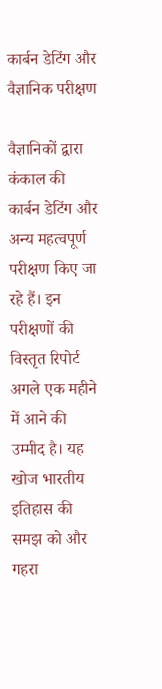कार्बन डेटिंग और वैज्ञानिक परीक्षण

वैज्ञानिकों द्वारा कंकाल की कार्बन डेटिंग और अन्य महत्वपूर्ण परीक्षण किए जा रहे हैं। इन परीक्षणों की विस्तृत रिपोर्ट अगले एक महीने में आने की उम्मीद है। यह खोज भारतीय इतिहास की समझ को और गहरा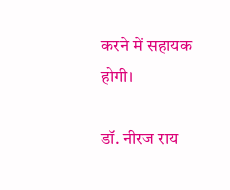करने में सहायक होगी।

डॉ. नीरज राय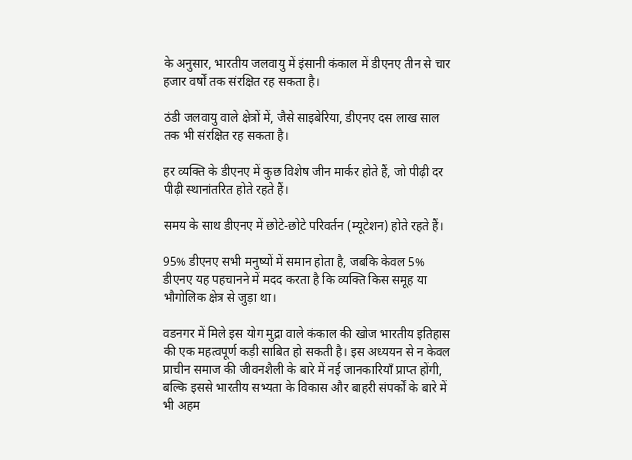के अनुसार, भारतीय जलवायु में इंसानी कंकाल में डीएनए तीन से चार हजार वर्षों तक संरक्षित रह सकता है।

ठंडी जलवायु वाले क्षेत्रों में, जैसे साइबेरिया, डीएनए दस लाख साल तक भी संरक्षित रह सकता है।

हर व्यक्ति के डीएनए में कुछ विशेष जीन मार्कर होते हैं, जो पीढ़ी दर पीढ़ी स्थानांतरित होते रहते हैं।

समय के साथ डीएनए में छोटे-छोटे परिवर्तन (म्यूटेशन) होते रहते हैं।

95% डीएनए सभी मनुष्यों में समान होता है, जबकि केवल 5% डीएनए यह पहचानने में मदद करता है कि व्यक्ति किस समूह या भौगोलिक क्षेत्र से जुड़ा था।

वडनगर में मिले इस योग मुद्रा वाले कंकाल की खोज भारतीय इतिहास की एक महत्वपूर्ण कड़ी साबित हो सकती है। इस अध्ययन से न केवल प्राचीन समाज की जीवनशैली के बारे में नई जानकारियाँ प्राप्त होंगी, बल्कि इससे भारतीय सभ्यता के विकास और बाहरी संपर्कों के बारे में भी अहम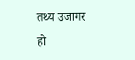तथ्य उजागर हो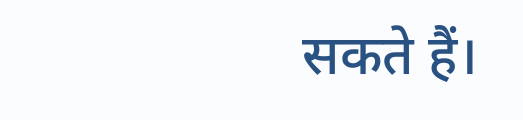सकते हैं।